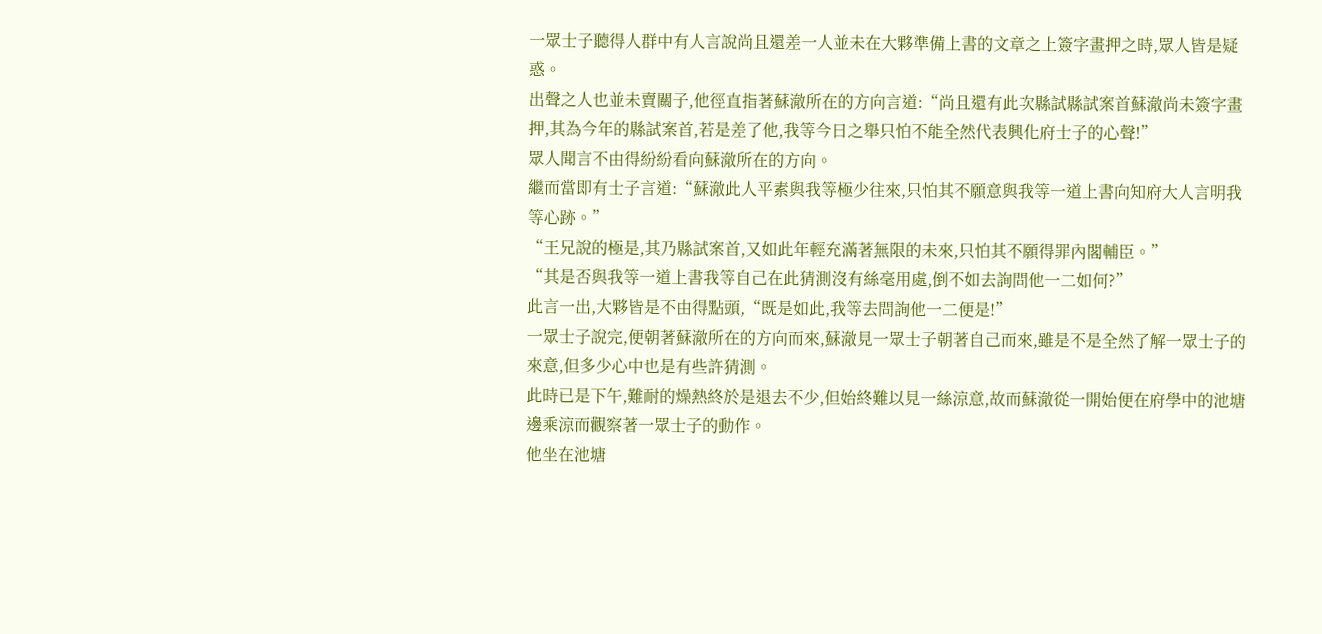一眾士子聽得人群中有人言說尚且還差一人並未在大夥準備上書的文章之上簽字畫押之時,眾人皆是疑惑。
出聲之人也並未賣關子,他徑直指著蘇澈所在的方向言道:“尚且還有此次縣試縣試案首蘇澈尚未簽字畫押,其為今年的縣試案首,若是差了他,我等今日之舉只怕不能全然代表興化府士子的心聲!”
眾人聞言不由得紛紛看向蘇澈所在的方向。
繼而當即有士子言道:“蘇澈此人平素與我等極少往來,只怕其不願意與我等一道上書向知府大人言明我等心跡。”
“王兄說的極是,其乃縣試案首,又如此年輕充滿著無限的未來,只怕其不願得罪內閣輔臣。”
“其是否與我等一道上書我等自己在此猜測沒有絲毫用處,倒不如去詢問他一二如何?”
此言一出,大夥皆是不由得點頭,“既是如此,我等去問詢他一二便是!”
一眾士子說完,便朝著蘇澈所在的方向而來,蘇澈見一眾士子朝著自己而來,雖是不是全然了解一眾士子的來意,但多少心中也是有些許猜測。
此時已是下午,難耐的燥熱終於是退去不少,但始終難以見一絲涼意,故而蘇澈從一開始便在府學中的池塘邊乘涼而觀察著一眾士子的動作。
他坐在池塘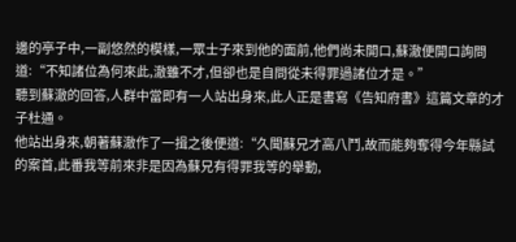邊的亭子中,一副悠然的模樣,一眾士子來到他的面前,他們尚未開口,蘇澈便開口詢問道:“不知諸位為何來此,澈雖不才,但卻也是自問從未得罪過諸位才是。”
聽到蘇澈的回答,人群中當即有一人站出身來,此人正是書寫《告知府書》這篇文章的才子杜通。
他站出身來,朝著蘇澈作了一揖之後便道:“久聞蘇兄才高八鬥,故而能夠奪得今年縣試的案首,此番我等前來非是因為蘇兄有得罪我等的舉動,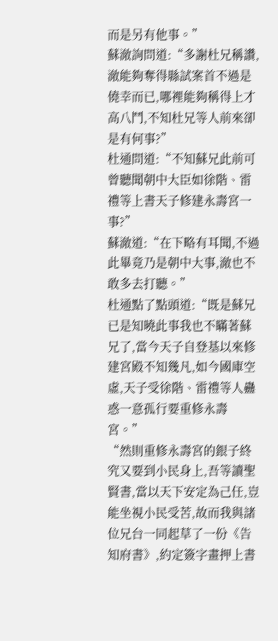而是另有他事。”
蘇澈詢問道:“多謝杜兄稱讚,澈能夠奪得縣試案首不過是僥幸而已,哪裡能夠稱得上才高八鬥,不知杜兄等人前來卻是有何事?”
杜通問道:“不知蘇兄此前可曾聽聞朝中大臣如徐階、雷禮等上書天子修建永壽宮一事?”
蘇澈道:“在下略有耳聞,不過此畢竟乃是朝中大事,澈也不敢多去打聽。”
杜通點了點頭道:“既是蘇兄已是知曉此事我也不瞞著蘇兄了,當今天子自登基以來修建宮殿不知幾凡,如今國庫空虛,天子受徐階、雷禮等人蠱惑一意孤行要重修永壽宮。”
“然則重修永壽宮的銀子終究又要到小民身上,吾等讀聖賢書,當以天下安定為己任,豈能坐視小民受苦,故而我與諸位兄台一同起草了一份《告知府書》,約定簽字畫押上書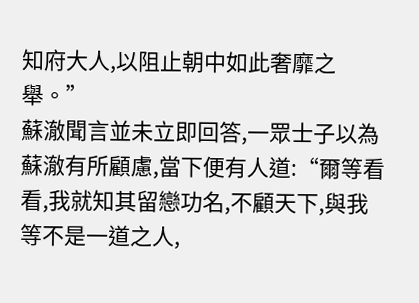知府大人,以阻止朝中如此奢靡之舉。”
蘇澈聞言並未立即回答,一眾士子以為蘇澈有所顧慮,當下便有人道:“爾等看看,我就知其留戀功名,不顧天下,與我等不是一道之人,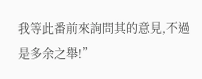我等此番前來詢問其的意見,不過是多余之舉!”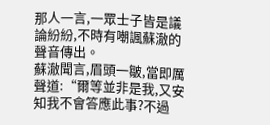那人一言,一眾士子皆是議論紛紛,不時有嘲諷蘇澈的聲音傳出。
蘇澈聞言,眉頭一皺,當即厲聲道:“爾等並非是我,又安知我不會答應此事?不過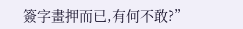簽字畫押而已,有何不敢?”